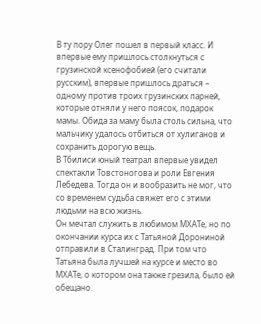В ту пору Олег пошел в первый класс. И впервые ему пришлось столкнуться с грузинской ксенофобией (его считали русским), впервые пришлось драться – одному против троих грузинских парней, которые отняли у него поясок, подарок мамы. Обида за маму была столь сильна, что мальчику удалось отбиться от хулиганов и сохранить дорогую вещь.
В Тбилиси юный театрал впервые увидел спектакли Товстоногова и роли Евгения Лебедева. Тогда он и вообразить не мог, что со временем судьба свяжет его с этими людьми на всю жизнь.
Он мечтал служить в любимом МХАТе, но по окончании курса их с Татьяной Дорониной отправили в Сталинград. При том что Татьяна была лучшей на курсе и место во МХАТе, о котором она также грезила, было ей обещано.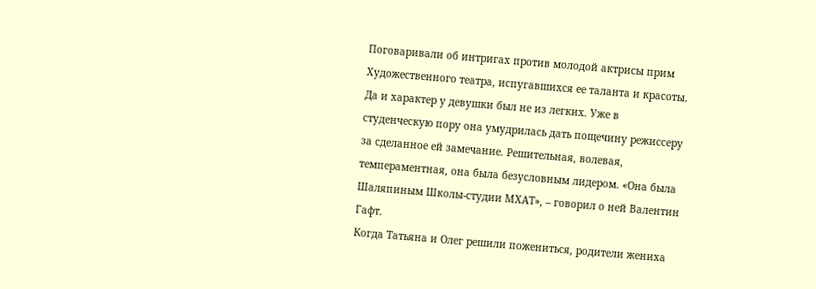Поговаривали об интригах против молодой актрисы прим Художественного театра, испугавшихся ее таланта и красоты. Да и характер у девушки был не из легких. Уже в студенческую пору она умудрилась дать пощечину режиссеру за сделанное ей замечание. Решительная, волевая, темпераментная, она была безусловным лидером. «Она была Шаляпиным Школы-студии МХАТ», – говорил о ней Валентин Гафт.
Когда Татьяна и Олег решили пожениться, родители жениха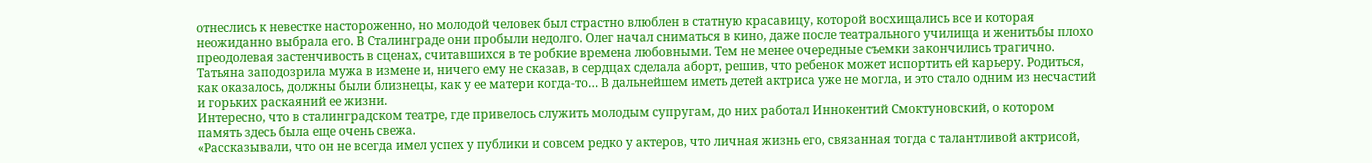отнеслись к невестке настороженно, но молодой человек был страстно влюблен в статную красавицу, которой восхищались все и которая неожиданно выбрала его. В Сталинграде они пробыли недолго. Олег начал сниматься в кино, даже после театрального училища и женитьбы плохо преодолевая застенчивость в сценах, считавшихся в те робкие времена любовными. Тем не менее очередные съемки закончились трагично. Татьяна заподозрила мужа в измене и, ничего ему не сказав, в сердцах сделала аборт, решив, что ребенок может испортить ей карьеру. Родиться, как оказалось, должны были близнецы, как у ее матери когда-то… В дальнейшем иметь детей актриса уже не могла, и это стало одним из несчастий и горьких раскаяний ее жизни.
Интересно, что в сталинградском театре, где привелось служить молодым супругам, до них работал Иннокентий Смоктуновский, о котором память здесь была еще очень свежа.
«Рассказывали, что он не всегда имел успех у публики и совсем редко у актеров, что личная жизнь его, связанная тогда с талантливой актрисой,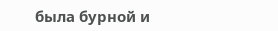была бурной и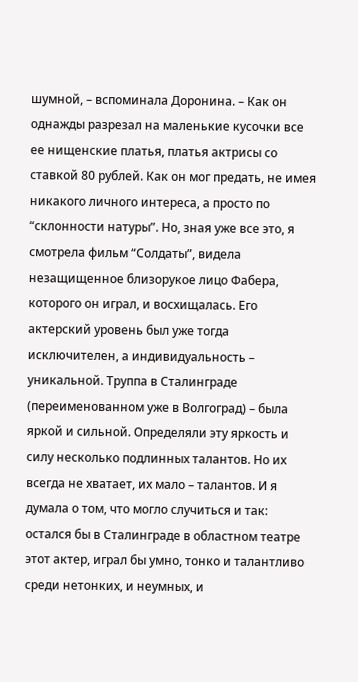шумной, – вспоминала Доронина. – Как он однажды разрезал на маленькие кусочки все ее нищенские платья, платья актрисы со ставкой 80 рублей. Как он мог предать, не имея никакого личного интереса, а просто по “склонности натуры”. Но, зная уже все это, я смотрела фильм “Солдаты”, видела незащищенное близорукое лицо Фабера, которого он играл, и восхищалась. Его актерский уровень был уже тогда исключителен, а индивидуальность – уникальной. Труппа в Сталинграде (переименованном уже в Волгоград) – была яркой и сильной. Определяли эту яркость и силу несколько подлинных талантов. Но их всегда не хватает, их мало – талантов. И я думала о том, что могло случиться и так: остался бы в Сталинграде в областном театре этот актер, играл бы умно, тонко и талантливо среди нетонких, и неумных, и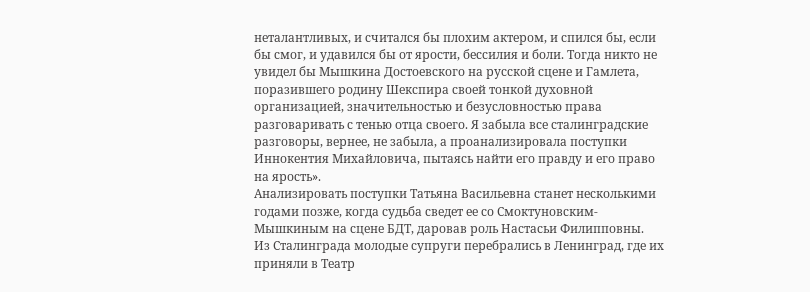неталантливых, и считался бы плохим актером, и спился бы, если бы смог, и удавился бы от ярости, бессилия и боли. Тогда никто не увидел бы Мышкина Достоевского на русской сцене и Гамлета, поразившего родину Шекспира своей тонкой духовной организацией, значительностью и безусловностью права разговаривать с тенью отца своего. Я забыла все сталинградские разговоры, вернее, не забыла, а проанализировала поступки Иннокентия Михайловича, пытаясь найти его правду и его право на ярость».
Анализировать поступки Татьяна Васильевна станет несколькими годами позже, когда судьба сведет ее со Смоктуновским-Мышкиным на сцене БДТ, даровав роль Настасьи Филипповны.
Из Сталинграда молодые супруги перебрались в Ленинград, где их приняли в Театр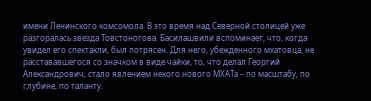имени Ленинского комсомола. В это время над Северной столицей уже разгоралась звезда Товстоногова. Басилашвили вспоминает, что, когда увидел его спектакли, был потрясен. Для него, убежденного мхатовца, не расстававшегося со значком в виде чайки, то, что делал Георгий Александрович, стало явлением некого нового МХАТа – по масштабу, по глубине, по таланту.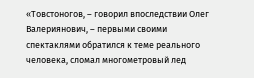«Товстоногов, – говорил впоследствии Олег Валериянович, – первыми своими спектаклями обратился к теме реального человека, сломал многометровый лед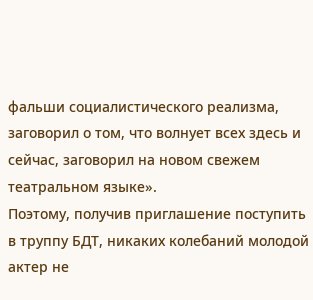фальши социалистического реализма, заговорил о том, что волнует всех здесь и сейчас, заговорил на новом свежем театральном языке».
Поэтому, получив приглашение поступить в труппу БДТ, никаких колебаний молодой актер не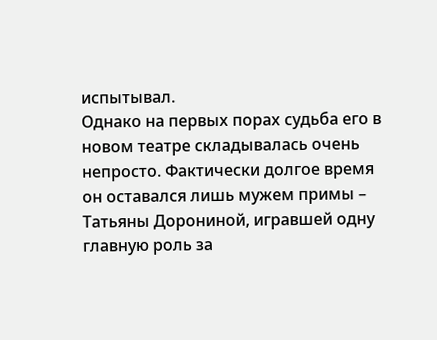испытывал.
Однако на первых порах судьба его в новом театре складывалась очень непросто. Фактически долгое время он оставался лишь мужем примы – Татьяны Дорониной, игравшей одну главную роль за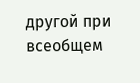другой при всеобщем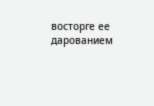восторге ее дарованием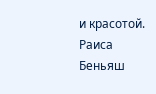и красотой.
Раиса Беньяш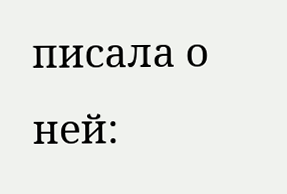писала о ней: